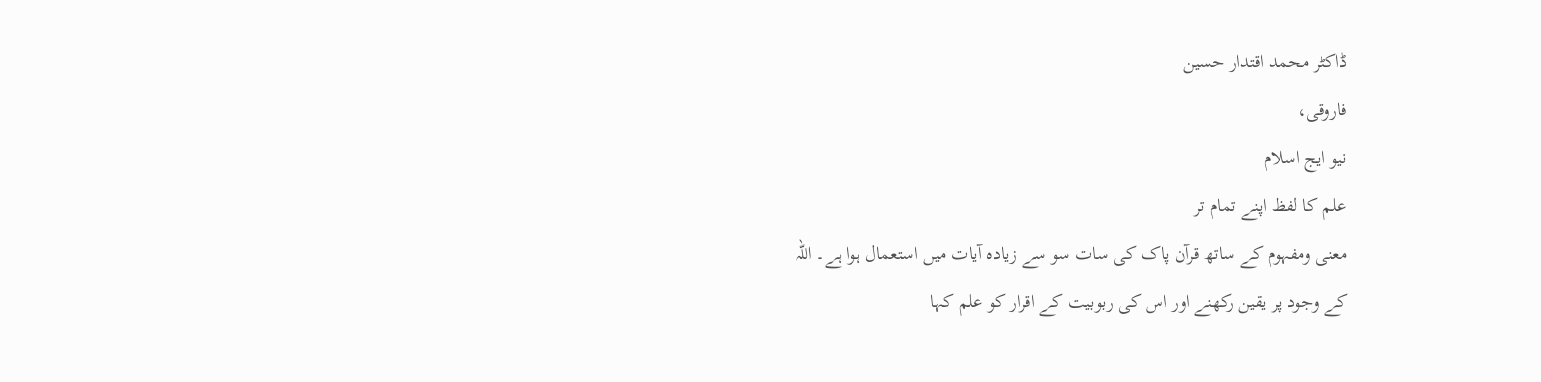ڈاکٹر محمد اقتدار حسین
فاروقی،
نیو ایج اسلام
علم کا لفظ اپنے تمام تر
معنی ومفہوم کے ساتھ قرآن پاک کی سات سو سے زیادہ آیات میں استعمال ہوا ہے۔ اللہ
کے وجود پر یقین رکھنے اور اس کی ربوبیت کے اقرار کو علم کہا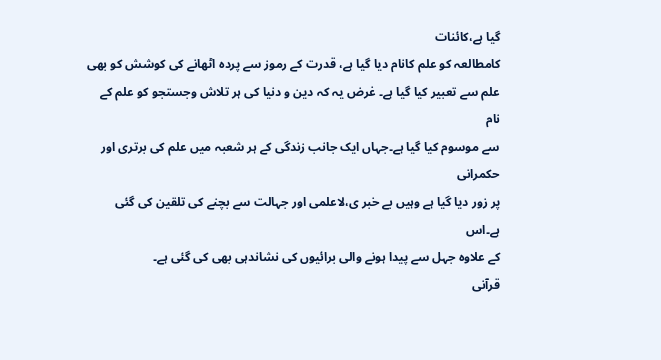گیا ہے،کائنات
کامطالعہ کو علم کانام دیا گیا ہے، قدرت کے رموز سے پردہ اٹھانے کی کوشش کو بھی
علم سے تعبیر کیا گیا ہے۔ غرض یہ کہ دین و دنیا کی ہر تلاش وجستجو کو علم کے نام
سے موسوم کیا گیا ہے۔جہاں ایک جانب زندگی کے ہر شعبہ میں علم کی برتری اور حکمرانی
پر زور دیا گیا ہے وہیں بے خبر ی،لاعلمی اور جہالت سے بچنے کی تلقین کی گئی ہے۔اس
کے علاوہ جہل سے پیدا ہونے والی برائیوں کی نشاندہی بھی کی گئی ہے۔
قرآنی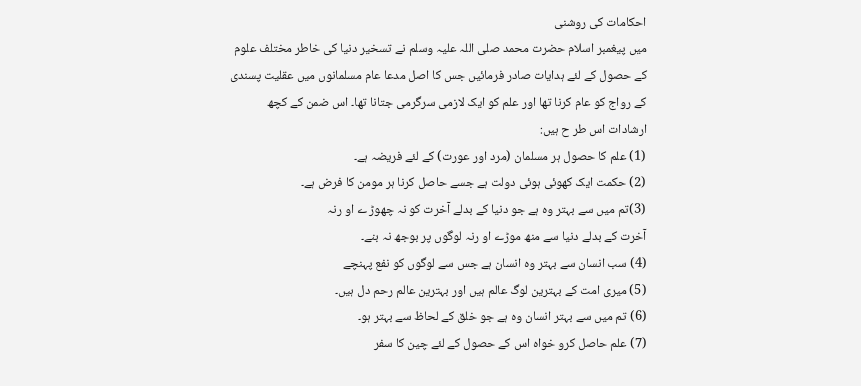احکامات کی روشنی
میں پیغمبر اسلام حضرت محمد صلی اللہ علیہ وسلم نے تسخیر دنیا کی خاطر مختلف علوم
کے حصول کے لئے ہدایات صادر فرمائیں جس کا اصل مدعا عام مسلمانوں میں عقلیت پسندی
کے رواج کو عام کرنا تھا اور علم کو ایک لازمی سرگرمی جتانا تھا۔ اس ضمن کے کچھ
ارشادات اس طر ح ہیں:
(1) علم کا حصول ہر مسلمان (مرد اور عورت) کے لئے فریضہ ہے۔
(2) حکمت ایک کھوئی ہوئی دولت ہے جسے حاصل کرنا ہر مومن کا فرض ہے۔
(3)تم میں سے بہتر وہ ہے جو دنیا کے بدلے آخرت کو نہ چھوڑ ے او رنہ
آخرت کے بدلے دنیا سے منھ موڑے او رنہ لوگوں پر بوجھ نہ بنے۔
(4) سب انسان سے بہتر وہ انسان ہے جس سے لوگوں کو نفع پہنچے
(5) میری امت کے بہترین لوگ عالم ہیں اور بہترین عالم رحم دل ہیں۔
(6) تم میں سے بہتر انسان وہ ہے جو خلق کے لحاظ سے بہتر ہو۔
(7) علم حاصل کرو خواہ اس کے حصول کے لئے چین کا سفر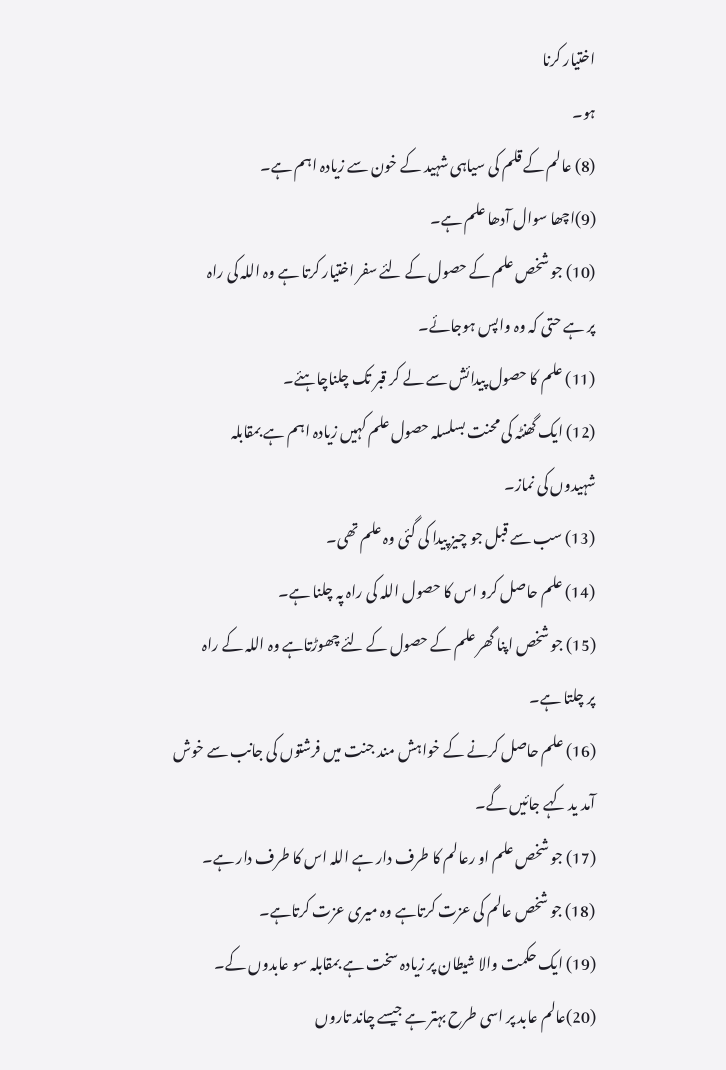اختیار کرنا
ہو۔
(8) عالم کے قلم کی سیاہی شہید کے خون سے زیادہ اہم ہے۔
(9)اچھا سوال آدھا علم ہے۔
(10) جو شخص علم کے حصول کے لئے سفر اختیار کرتا ہے وہ اللہ کی راہ
پر ہے حتی کہ وہ واپس ہوجائے۔
(11) علم کا حصول پیدائش سے لے کر قبر تک چلناچاہئے۔
(12) ایک گھنٹہ کی محنت بسلسلہ حصول علم کہیں زیادہ اہم ہے بمقابلہ
شہیدوں کی نماز۔
(13) سب سے قبل جو چیز پیدا کی گئی وہ علم تھی۔
(14) علم حاصل کرو اس کا حصول اللہ کی راہ پہ چلنا ہے۔
(15) جو شخص اپنا گھر علم کے حصول کے لئے چھوڑتاہے وہ اللہ کے راہ
پر چلتا ہے۔
(16) علم حاصل کرنے کے خواہش مند جنت میں فرشتوں کی جانب سے خوش
آمد ید کہے جائیں گے۔
(17) جو شخص علم او رعالم کا طرف دار ہے اللہ اس کا طرف دار ہے۔
(18) جو شخص عالم کی عزت کرتاہے وہ میری عزت کرتاہے۔
(19) ایک حکمت والا شیطان پر زیادہ سخت ہے بمقابلہ سو عابدوں کے۔
(20)عالم عابد پر اسی طرح بہتر ہے جیسے چاند تاروں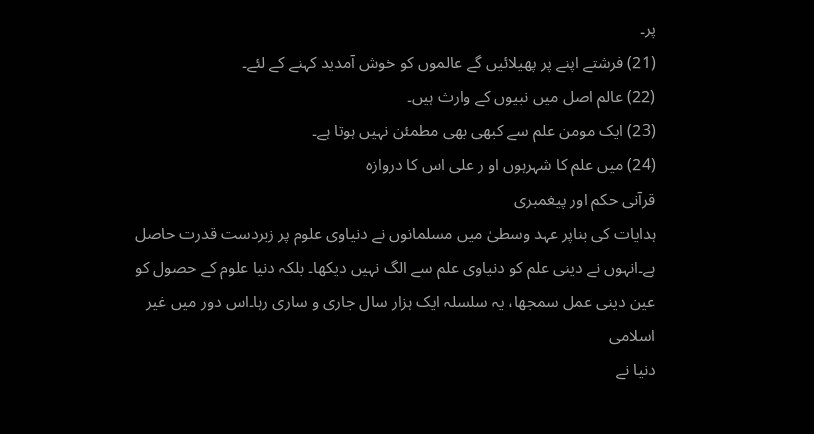پر۔
(21) فرشتے اپنے پر پھیلائیں گے عالموں کو خوش آمدید کہنے کے لئے۔
(22) عالم اصل میں نبیوں کے وارث ہیں۔
(23) ایک مومن علم سے کبھی بھی مطمئن نہیں ہوتا ہے۔
(24) میں علم کا شہرہوں او ر علی اس کا دروازہ
قرآنی حکم اور پیغمبری
ہدایات کی بناپر عہد وسطیٰ میں مسلمانوں نے دنیاوی علوم پر زبردست قدرت حاصل
ہے۔انہوں نے دینی علم کو دنیاوی علم سے الگ نہیں دیکھا۔ بلکہ دنیا علوم کے حصول کو
عین دینی عمل سمجھا، یہ سلسلہ ایک ہزار سال جاری و ساری رہا۔اس دور میں غیر اسلامی
دنیا نے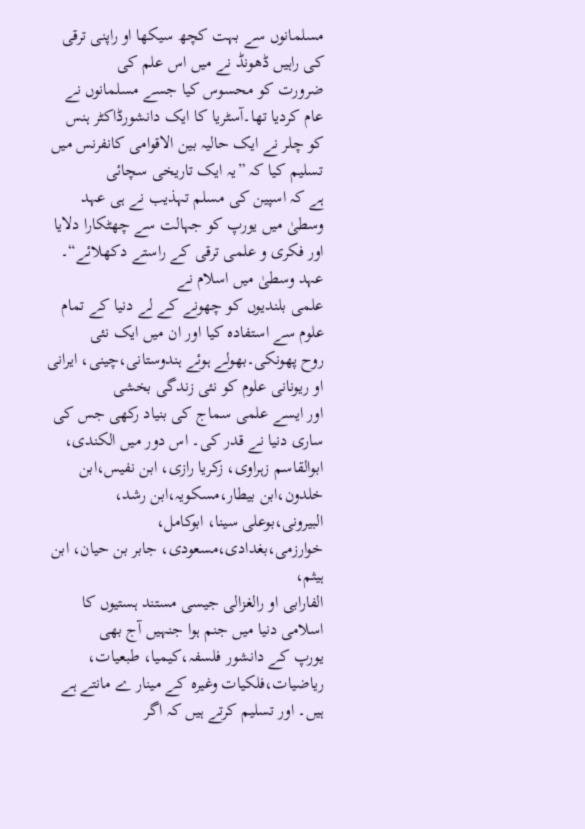مسلمانوں سے بہت کچھ سیکھا او راپنی ترقی کی راہیں ڈھونڈ نے میں اس علم کی
ضرورت کو محسوس کیا جسے مسلمانوں نے عام کردیا تھا۔آسٹریا کا ایک دانشورڈاکٹر ہنس
کو چلر نے ایک حالیہ بین الاقوامی کانفرنس میں تسلیم کیا کہ ”یہ ایک تاریخی سچائی
ہے کہ اسپین کی مسلم تہذیب نے ہی عہد وسطیٰ میں یورپ کو جہالت سے چھٹکارا دلایا
اور فکری و علمی ترقی کے راستے دکھلائے“۔
عہد وسطیٰ میں اسلام نے
علمی بلندیوں کو چھونے کے لے دنیا کے تمام علوم سے استفادہ کیا اور ان میں ایک نئی
روح پھونکی۔بھولے ہوئے ہندوستانی،چینی، ایرانی او ریونانی علوم کو نئی زندگی بخشی
اور ایسے علمی سماج کی بنیاد رکھی جس کی ساری دنیا نے قدر کی۔ اس دور میں الکندی،
ابوالقاسم زہراوی، زکریا رازی، ابن نفیس،ابن خلدون،ابن بیطار،مسکویہ،ابن رشد،
البیرونی،بوعلی سینا، ابوکامل، خوارزمی،بغدادی،مسعودی، جابر بن حیان، ابن ہیثم،
الفارابی او رالغزالی جیسی مستند ہستیوں کا اسلامی دنیا میں جنم ہوا جنہیں آج بھی
یورپ کے دانشور فلسفہ،کیمیا، طبعیات، ریاضیات،فلکیات وغیرہ کے مینار ے مانتے ہے
ہیں۔ اور تسلیم کرتے ہیں کہ اگر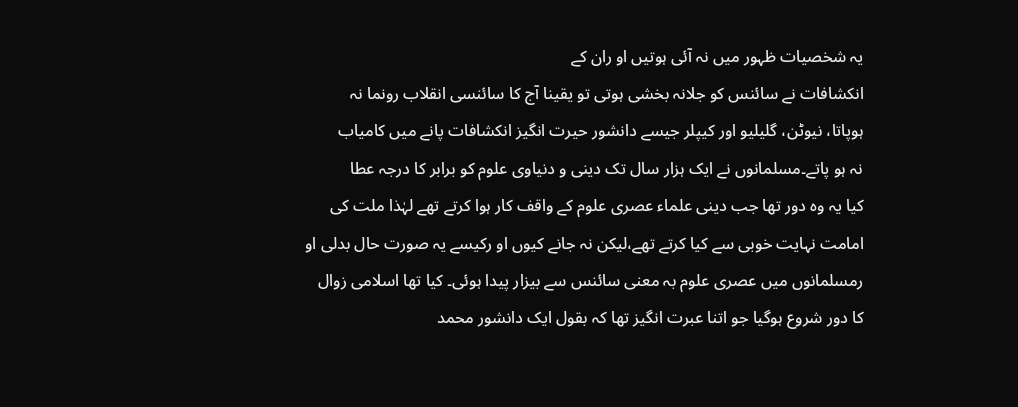یہ شخصیات ظہور میں نہ آئی ہوتیں او ران کے
انکشافات نے سائنس کو جلانہ بخشی ہوتی تو یقینا آج کا سائنسی انقلاب رونما نہ
ہوپاتا، نیوٹن، گلیلیو اور کیپلر جیسے دانشور حیرت انگیز انکشافات پانے میں کامیاب
نہ ہو پاتے۔مسلمانوں نے ایک ہزار سال تک دینی و دنیاوی علوم کو برابر کا درجہ عطا
کیا یہ وہ دور تھا جب دینی علماء عصری علوم کے واقف کار ہوا کرتے تھے لہٰذا ملت کی
امامت نہایت خوبی سے کیا کرتے تھے،لیکن نہ جانے کیوں او رکیسے یہ صورت حال بدلی او
رمسلمانوں میں عصری علوم بہ معنی سائنس سے بیزار پیدا ہوئی۔ کیا تھا اسلامی زوال
کا دور شروع ہوگیا جو اتنا عبرت انگیز تھا کہ بقول ایک دانشور محمد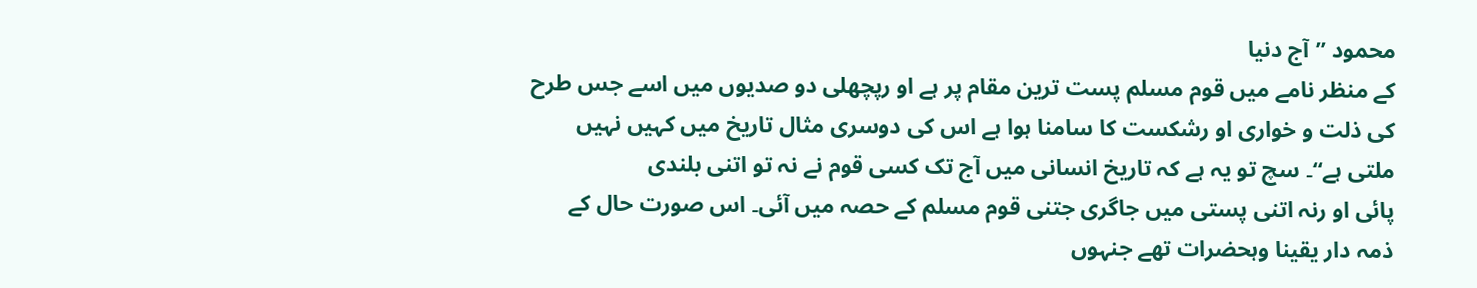محمود ”آج دنیا
کے منظر نامے میں قوم مسلم پست ترین مقام پر ہے او رپچھلی دو صدیوں میں اسے جس طرح
کی ذلت و خواری او رشکست کا سامنا ہوا ہے اس کی دوسری مثال تاریخ میں کہیں نہیں
ملتی ہے“۔ سچ تو یہ ہے کہ تاریخ انسانی میں آج تک کسی قوم نے نہ تو اتنی بلندی
پائی او رنہ اتنی پستی میں جاگری جتنی قوم مسلم کے حصہ میں آئی۔ اس صورت حال کے
ذمہ دار یقینا وہحضرات تھے جنہوں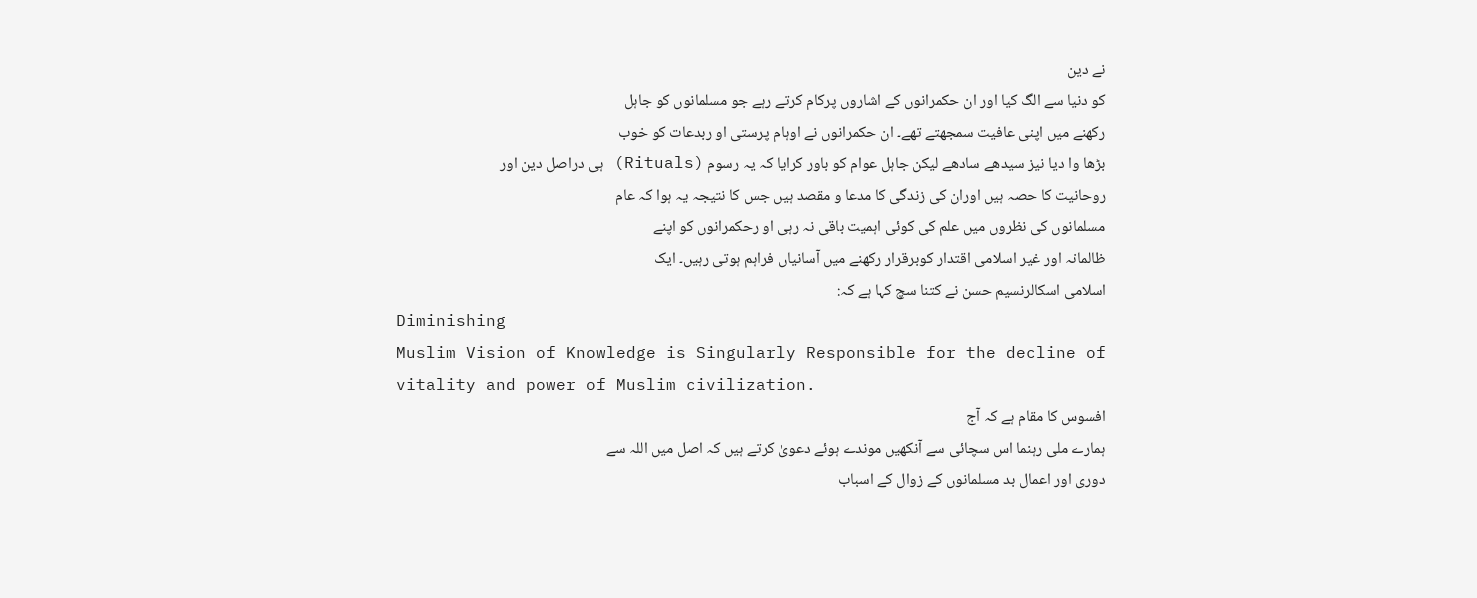نے دین
کو دنیا سے الگ کیا اور ان حکمرانوں کے اشاروں پرکام کرتے رہے جو مسلمانوں کو جاہل
رکھنے میں اپنی عافیت سمجھتے تھے۔ ان حکمرانوں نے اوہام پرستی او ربدعات کو خوب
بڑھا وا دیا نیز سیدھے سادھے لیکن جاہل عوام کو باور کرایا کہ یہ رسوم (Rituals) ہی دراصل دین اور
روحانیت کا حصہ ہیں اوران کی زندگی کا مدعا و مقصد ہیں جس کا نتیجہ یہ ہوا کہ عام
مسلمانوں کی نظروں میں علم کی کوئی اہمیت باقی نہ رہی او رحکمرانوں کو اپنے
ظالمانہ اور غیر اسلامی اقتدار کوبرقرار رکھنے میں آسانیاں فراہم ہوتی رہیں۔ ایک
اسلامی اسکالرنسیم حسن نے کتنا سچ کہا ہے کہ:
Diminishing
Muslim Vision of Knowledge is Singularly Responsible for the decline of
vitality and power of Muslim civilization.
افسوس کا مقام ہے کہ آج
ہمارے ملی رہنما اس سچائی سے آنکھیں موندے ہوئے دعویٰ کرتے ہیں کہ اصل میں اللہ سے
دوری اور اعمال بد مسلمانوں کے زوال کے اسباب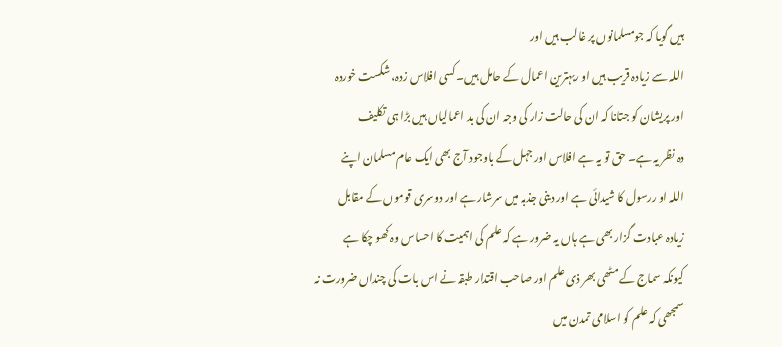ہیں گویا کہ جومسلمانوں پر غالب ہیں اور
اللہ سے زیادہ قریب ہیں او ربہترین اعمال کے حامل ہیں۔ کسی افلاس زدہ، شکست خوردہ
اور پریشان کو جتانا کہ ان کی حالت زار کی وجہ ان کی بد اعمالیاں ہیں بڑا ہی تکلیف
دہ نظر یہ ہے۔ حق تو یہ ہے افلاس اور جہل کے باوجود آج بھی ایک عام مسلمان اپنے
اللہ او ررسول کا شیدائی ہے اور دینی جذبہ میں سرشار ہے اور دوسری قوموں کے مقابل
زیادہ عبادت گزار بھی ہے ہاں یہ ضرور ہے کہ علم کی اہمیت کا احساس وہ کھو چکا ہے
کیونکہ سماج کے مٹھی بھر ذی علم اور صاحب اقتدار طبقہ نے اس بات کی چنداں ضرورت نہ
سمجھی کہ علم کو اسلامی تمدن میں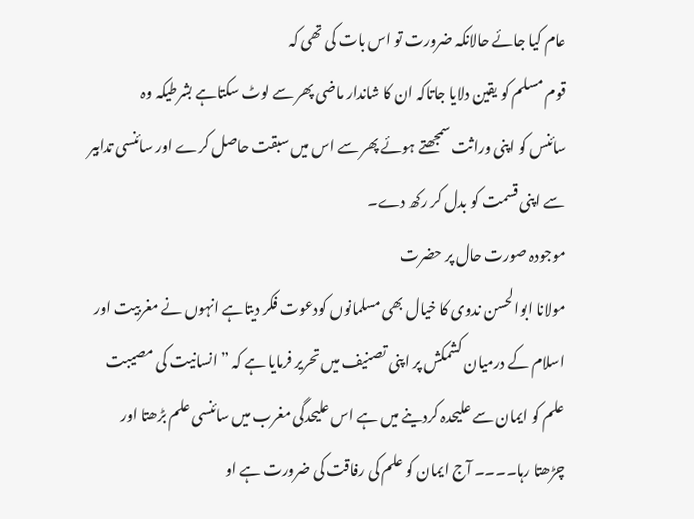عام کیا جائے حالانکہ ضرورت تو اس بات کی تھی کہ
قوم مسلم کو یقین دلایا جاتاکہ ان کا شاندار ماضی پھر سے لوٹ سکتاہے بشرطیکہ وہ
سائنس کو اپنی وراثت سمجھتے ہوئے پھر سے اس میں سبقت حاصل کرے اور سائنسی تدابیر
سے اپنی قسمت کو بدل کر رکھ دے۔
موجودہ صورت حال پر حضرت
مولانا ابوالحسن ندوی کا خیال بھی مسلمانوں کودعوت فکر دیتاہے انہوں نے مغربیت اور
اسلام کے درمیان کشمکش پر اپنی تصنیف میں تحریر فرمایا ہے کہ ”انسانیت کی مصیبت
علم کو ایمان سے علیحدہ کردینے میں ہے اس علیحدگی مغرب میں سائنسی علم بڑھتا اور
چڑھتا رہا۔۔۔۔ آج ایمان کو علم کی رفاقت کی ضرورت ہے او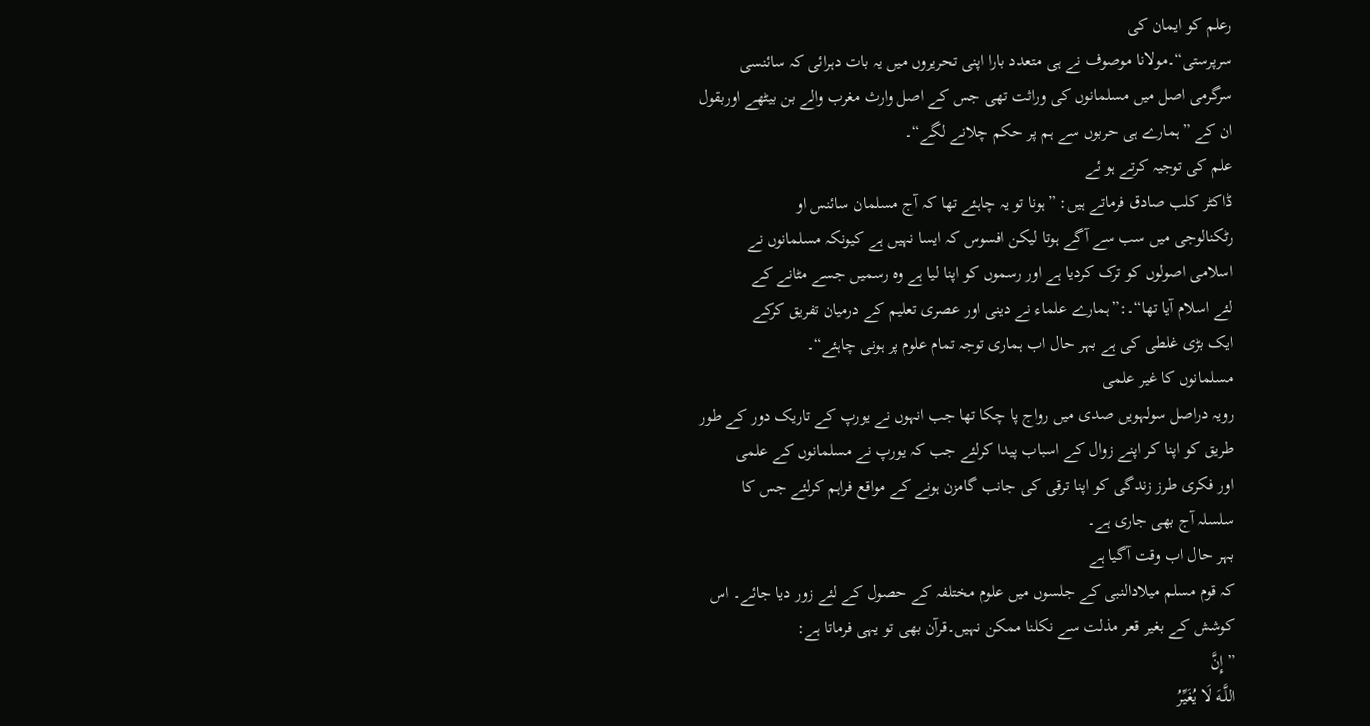رعلم کو ایمان کی
سرپرستی“۔مولانا موصوف نے ہی متعدد بارا اپنی تحریروں میں یہ بات دہرائی کہ سائنسی
سرگرمی اصل میں مسلمانوں کی وراثت تھی جس کے اصل وارث مغرب والے بن بیٹھے اوربقول
ان کے ”ہمارے ہی حربوں سے ہم پر حکم چلانے لگے“۔
علم کی توجیہ کرتے ہو ئے
ڈاکٹر کلب صادق فرماتے ہیں: ”ہونا تو یہ چاہئے تھا کہ آج مسلمان سائنس او
رٹکنالوجی میں سب سے آگے ہوتا لیکن افسوس کہ ایسا نہیں ہے کیونکہ مسلمانوں نے
اسلامی اصولوں کو ترک کردیا ہے اور رسموں کو اپنا لیا ہے وہ رسمیں جسے مٹانے کے
لئے اسلام آیا تھا“۔:”ہمارے علماء نے دینی اور عصری تعلیم کے درمیان تفریق کرکے
ایک بڑی غلطی کی ہے بہر حال اب ہماری توجہ تمام علوم پر ہونی چاہئے“۔
مسلمانوں کا غیر علمی
رویہ دراصل سولہویں صدی میں رواج پا چکا تھا جب انہوں نے یورپ کے تاریک دور کے طور
طریق کو اپنا کر اپنے زوال کے اسباب پیدا کرلئے جب کہ یورپ نے مسلمانوں کے علمی
اور فکری طرز زندگی کو اپنا ترقی کی جانب گامزن ہونے کے مواقع فراہم کرلئے جس کا
سلسلہ آج بھی جاری ہے۔
بہر حال اب وقت آگیا ہے
کہ قوم مسلم میلادالنبی کے جلسوں میں علوم مختلفہ کے حصول کے لئے زور دیا جائے۔ اس
کوشش کے بغیر قعر مذلت سے نکلنا ممکن نہیں۔قرآن بھی تو یہی فرماتا ہے:
”إِنَّ
اللَّـهَ لَا يُغَيِّرُ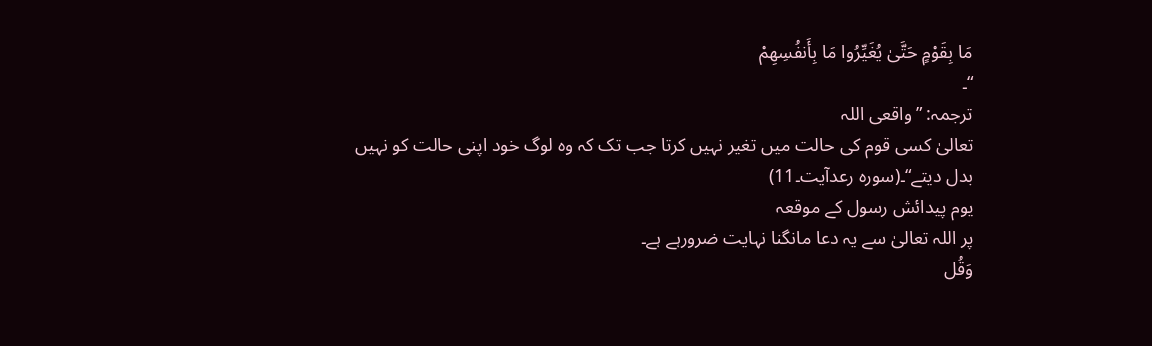مَا بِقَوْمٍ حَتَّىٰ يُغَيِّرُوا مَا بِأَنفُسِهِمْ
“۔
ترجمہ: ”واقعی اللہ
تعالیٰ کسی قوم کی حالت میں تغیر نہیں کرتا جب تک کہ وہ لوگ خود اپنی حالت کو نہیں
بدل دیتے“۔(سورہ رعدآیت۔11)
یوم پیدائش رسول کے موقعہ
پر اللہ تعالیٰ سے یہ دعا مانگنا نہایت ضرورہے ہے۔
وَقُل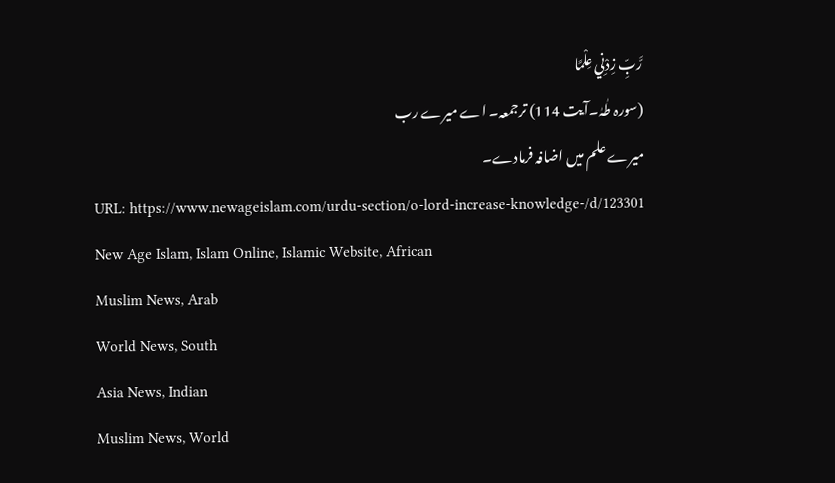رَّبِّ زِدْنِي عِلْمًا
(سورہ طٰہٰ۔آیت 114) ترجمعہ۔ اے میرے رب
میرے علم میں اضافہ فرمادے۔
URL: https://www.newageislam.com/urdu-section/o-lord-increase-knowledge-/d/123301
New Age Islam, Islam Online, Islamic Website, African
Muslim News, Arab
World News, South
Asia News, Indian
Muslim News, World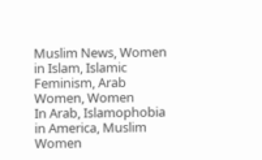Muslim News, Women
in Islam, Islamic
Feminism, Arab
Women, Women
In Arab, Islamophobia
in America, Muslim
Women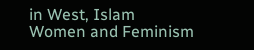in West, Islam
Women and Feminism